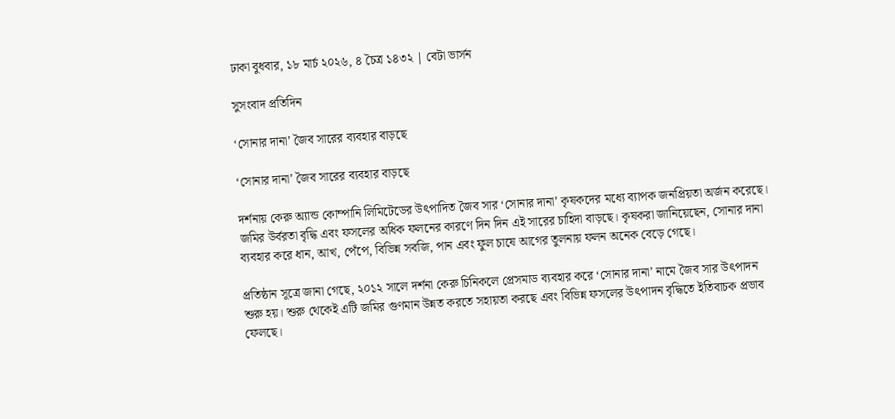ঢাকা বুধবার, ১৮ মার্চ ২০২৬, ৪ চৈত্র ১৪৩২ | বেটা ভার্সন

সুসংবাদ প্রতিদিন

‘সোনার দানা’ জৈব সারের ব্যবহার বাড়ছে

‘সোনার দানা’ জৈব সারের ব্যবহার বাড়ছে

দর্শনায় কেরু অ্যান্ড কোম্পানি লিমিটেডের উৎপাদিত জৈব সার ‘সোনার দানা’ কৃষকদের মধ্যে ব্যাপক জনপ্রিয়তা অর্জন করেছে। জমির উর্বরতা বৃদ্ধি এবং ফসলের অধিক ফলনের কারণে দিন দিন এই সারের চাহিদা বাড়ছে। কৃষকরা জানিয়েছেন, সোনার দানা ব্যবহার করে ধান, আখ, পেঁপে, বিভিন্ন সবজি, পান এবং ফুল চাষে আগের তুলনায় ফলন অনেক বেড়ে গেছে।

প্রতিষ্ঠান সূত্রে জানা গেছে, ২০১২ সালে দর্শনা কেরু চিনিকলে প্রেসমাড ব্যবহার করে ‘সোনার দানা’ নামে জৈব সার উৎপাদন শুরু হয়। শুরু থেকেই এটি জমির গুণমান উন্নত করতে সহায়তা করছে এবং বিভিন্ন ফসলের উৎপাদন বৃদ্ধিতে ইতিবাচক প্রভাব ফেলছে।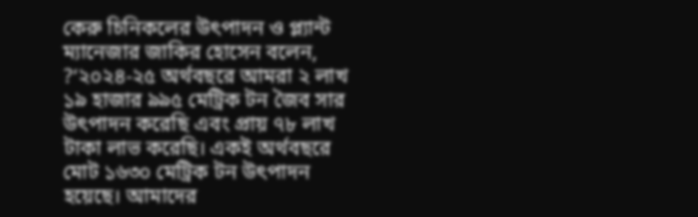কেরু চিনিকলের উৎপাদন ও প্ল্যান্ট ম্যানেজার জাকির হোসেন বলেন, ?‘২০২৪-২৫ অর্থবছরে আমরা ২ লাখ ১৯ হাজার ৯৯৫ মেট্রিক টন জৈব সার উৎপাদন করেছি এবং প্রায় ৭৮ লাখ টাকা লাভ করেছি। একই অর্থবছরে মোট ১৬৩০ মেট্রিক টন উৎপাদন হয়েছে। আমাদের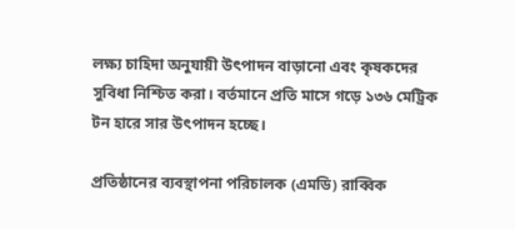লক্ষ্য চাহিদা অনুযায়ী উৎপাদন বাড়ানো এবং কৃষকদের সুবিধা নিশ্চিত করা। বর্তমানে প্রতি মাসে গড়ে ১৩৬ মেট্রিক টন হারে সার উৎপাদন হচ্ছে।

প্রতিষ্ঠানের ব্যবস্থাপনা পরিচালক (এমডি) রাব্বিক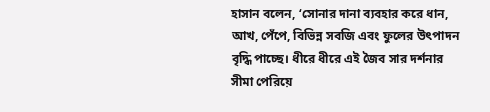হাসান বলেন, ‘সোনার দানা ব্যবহার করে ধান, আখ, পেঁপে, বিভিন্ন সবজি এবং ফুলের উৎপাদন বৃদ্ধি পাচ্ছে। ধীরে ধীরে এই জৈব সার দর্শনার সীমা পেরিয়ে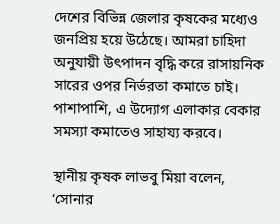দেশের বিভিন্ন জেলার কৃষকের মধ্যেও জনপ্রিয় হয়ে উঠেছে। আমরা চাহিদা অনুযায়ী উৎপাদন বৃদ্ধি করে রাসায়নিক সারের ওপর নির্ভরতা কমাতে চাই। পাশাপাশি, এ উদ্যোগ এলাকার বেকার সমস্যা কমাতেও সাহায্য করবে।

স্থানীয় কৃষক লাভবু মিয়া বলেন, ‘সোনার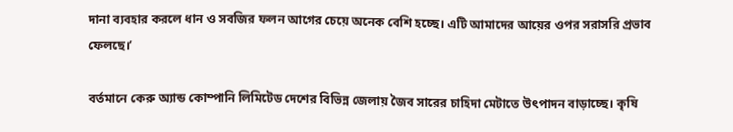দানা ব্যবহার করলে ধান ও সবজির ফলন আগের চেয়ে অনেক বেশি হচ্ছে। এটি আমাদের আয়ের ওপর সরাসরি প্রভাব ফেলছে।’

বর্তমানে কেরু অ্যান্ড কোম্পানি লিমিটেড দেশের বিভিন্ন জেলায় জৈব সারের চাহিদা মেটাতে উৎপাদন বাড়াচ্ছে। কৃষি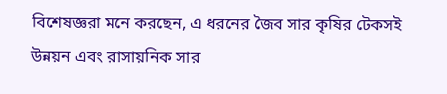বিশেষজ্ঞরা মনে করছেন, এ ধরনের জৈব সার কৃষির টেকসই উন্নয়ন এবং রাসায়নিক সার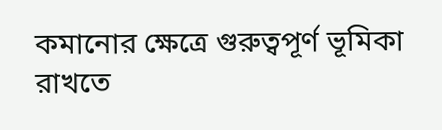কমানোর ক্ষেত্রে গুরুত্বপূর্ণ ভূমিকা রাখতে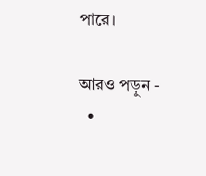পারে।

আরও পড়ুন -
  •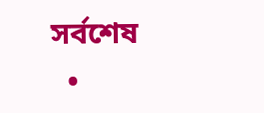সর্বশেষ
  •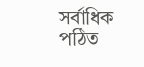সর্বাধিক পঠিত